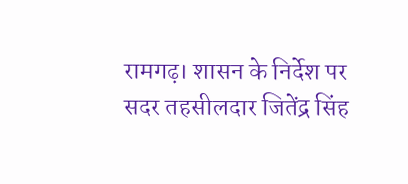रामगढ़। शासन के निर्देश पर सदर तहसीलदार जितेंद्र सिंह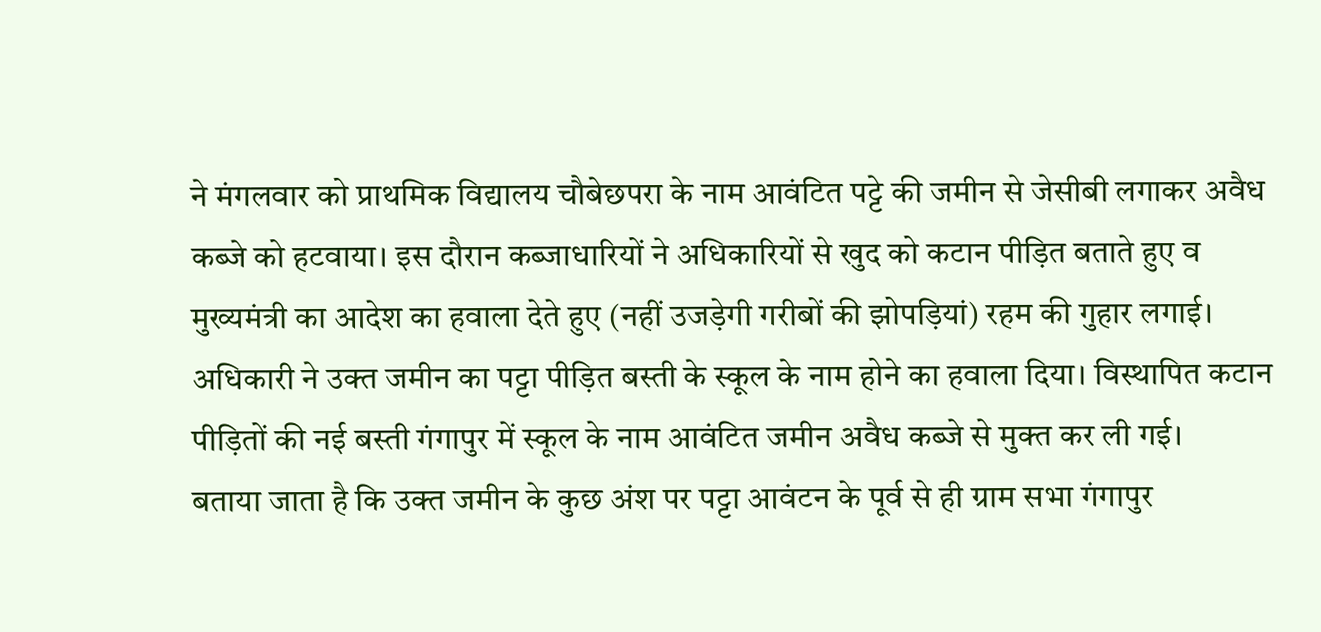ने मंगलवार को प्राथमिक विद्यालय चौबेछपरा के नाम आवंटित पट्टे की जमीन से जेसीबी लगाकर अवैध कब्जे को हटवाया। इस दौरान कब्जाधारियों ने अधिकारियों से खुद को कटान पीड़ित बताते हुए व मुख्यमंत्री का आदेश का हवाला देते हुए (नहीं उजड़ेगी गरीबों की झोपड़ियां) रहम की गुहार लगाई। अधिकारी ने उक्त जमीन का पट्टा पीड़ित बस्ती के स्कूल के नाम होने का हवाला दिया। विस्थापित कटान पीड़ितों की नई बस्ती गंगापुर में स्कूल के नाम आवंटित जमीन अवैध कब्जे से मुक्त कर ली गई।
बताया जाता है कि उक्त जमीन के कुछ अंश पर पट्टा आवंटन के पूर्व से ही ग्राम सभा गंगापुर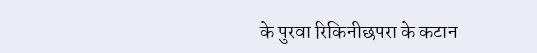के पुरवा रिकिनीछपरा के कटान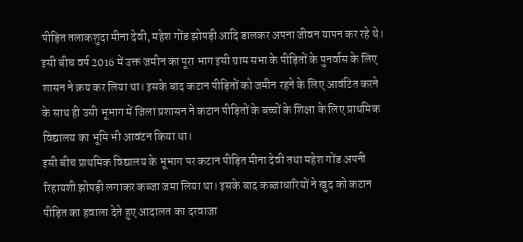पीड़ित तलाकशुदा मीना देवी, महेश गोंड झोपड़ी आदि डालकर अपना जीवन यापन कर रहे थे। इसी बीच वर्ष 2016 में उक्त जमीन का पूरा भाग इसी ग्राम सभा के पीड़ितों के पुनर्वास के लिए शासन ने क्रय कर लिया था। इसके बाद कटान पीड़ितों को जमीन रहने के लिए आवंटित करने के साथ ही उसी भूभाग में जिला प्रशासन ने कटान पीड़ितों के बच्चों के शिक्षा के लिए प्राथमिक विद्यालय का भूमि भी आवंटन किया था।
इसी बीच प्राथमिक विद्यालय के भूभाग पर कटान पीड़ित मीना देवी तथा महेश गोंड अपनी रिहायशी झोपड़ी लगाकर कब्जा जमा लिया था। इसके बाद कब्जाधारियों ने खुद को कटान पीड़ित का हवाला देते हुए आदालत का दरवाजा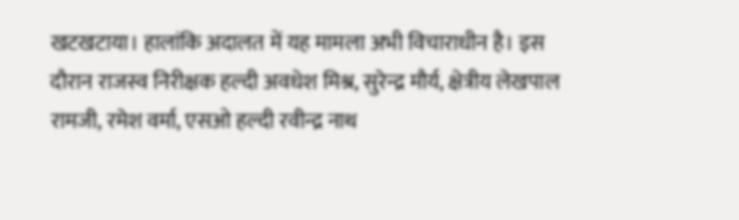खटखटाया। हालांकि अदालत में यह मामला अभी विचाराधीन है। इस दौरान राजस्व निरीक्षक हल्दी अवधेश मिश्र, सुरेन्द्र मौर्य, क्षेत्रीय लेखपाल रामजी, रमेश वर्मा, एसओ हल्दी रवीन्द्र नाथ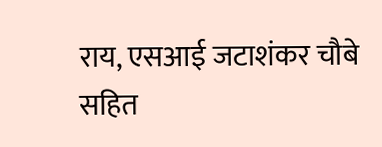राय, एसआई जटाशंकर चौबे सहित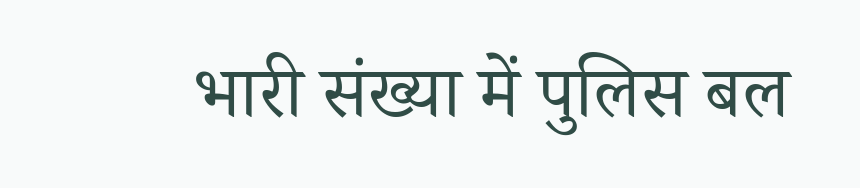भारी संख्या में पुलिस बल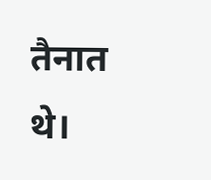तैनात थे।